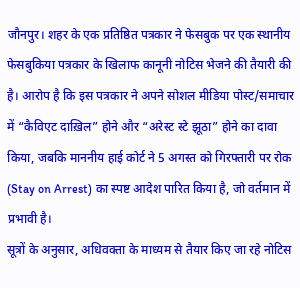जौनपुर। शहर के एक प्रतिष्ठित पत्रकार ने फेसबुक पर एक स्थानीय फेसबुकिया पत्रकार के खिलाफ कानूनी नोटिस भेजने की तैयारी की है। आरोप है कि इस पत्रकार ने अपने सोशल मीडिया पोस्ट/समाचार में “कैविएट दाख़िल” होने और “अरेस्ट स्टे झूठा” होने का दावा किया, जबकि माननीय हाई कोर्ट ने 5 अगस्त को गिरफ्तारी पर रोक (Stay on Arrest) का स्पष्ट आदेश पारित किया है, जो वर्तमान में प्रभावी है।
सूत्रों के अनुसार, अधिवक्ता के माध्यम से तैयार किए जा रहे नोटिस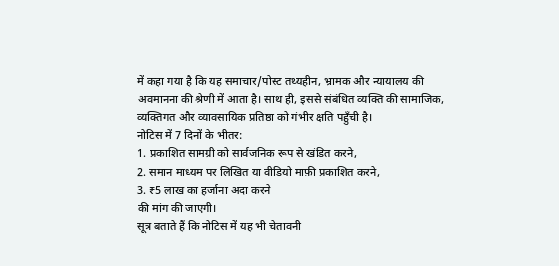में कहा गया है कि यह समाचार/पोस्ट तथ्यहीन, भ्रामक और न्यायालय की अवमानना की श्रेणी में आता है। साथ ही, इससे संबंधित व्यक्ति की सामाजिक, व्यक्तिगत और व्यावसायिक प्रतिष्ठा को गंभीर क्षति पहुँची है।
नोटिस में 7 दिनों के भीतर:
1. प्रकाशित सामग्री को सार्वजनिक रूप से खंडित करने,
2. समान माध्यम पर लिखित या वीडियो माफ़ी प्रकाशित करने,
3. ₹5 लाख का हर्जाना अदा करने
की मांग की जाएगी।
सूत्र बताते हैं कि नोटिस में यह भी चेतावनी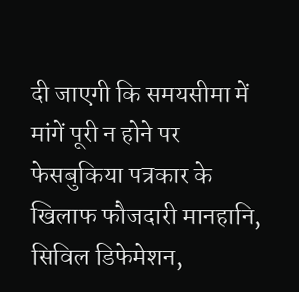दी जाएगी कि समयसीमा में मांगें पूरी न होने पर फेसबुकिया पत्रकार के खिलाफ फौजदारी मानहानि, सिविल डिफेमेशन,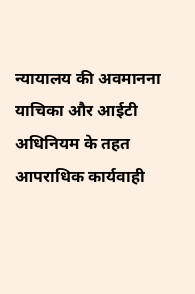न्यायालय की अवमानना याचिका और आईटी अधिनियम के तहत आपराधिक कार्यवाही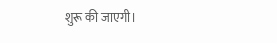शुरू की जाएगी।